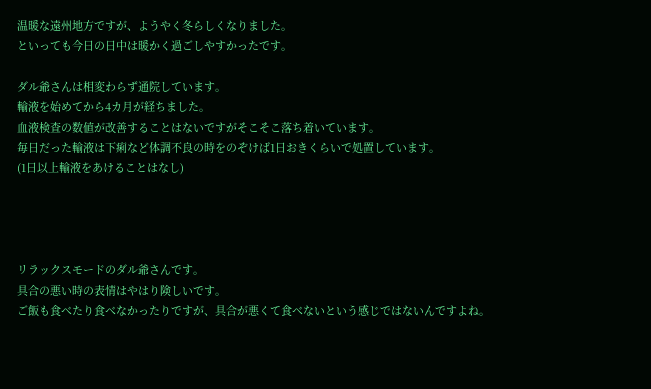温暖な遠州地方ですが、ようやく冬らしくなりました。
といっても今日の日中は暖かく過ごしやすかったです。

ダル爺さんは相変わらず通院しています。
輸液を始めてから4カ月が経ちました。
血液検査の数値が改善することはないですがそこそこ落ち着いています。
毎日だった輸液は下痢など体調不良の時をのぞけば1日おきくらいで処置しています。
(1日以上輸液をあけることはなし)




リラックスモードのダル爺さんです。
具合の悪い時の表情はやはり険しいです。
ご飯も食べたり食べなかったりですが、具合が悪くて食べないという感じではないんですよね。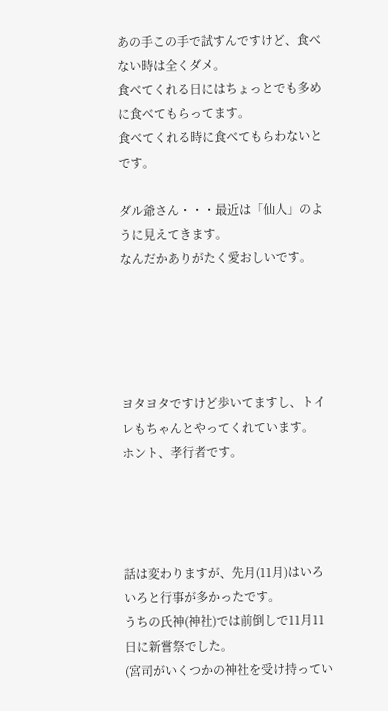あの手この手で試すんですけど、食べない時は全くダメ。
食べてくれる日にはちょっとでも多めに食べてもらってます。
食べてくれる時に食べてもらわないとです。

ダル爺さん・・・最近は「仙人」のように見えてきます。
なんだかありがたく愛おしいです。





ヨタヨタですけど歩いてますし、トイレもちゃんとやってくれています。
ホント、孝行者です。




話は変わりますが、先月(11月)はいろいろと行事が多かったです。
うちの氏神(神社)では前倒しで11月11日に新嘗祭でした。
(宮司がいくつかの神社を受け持ってい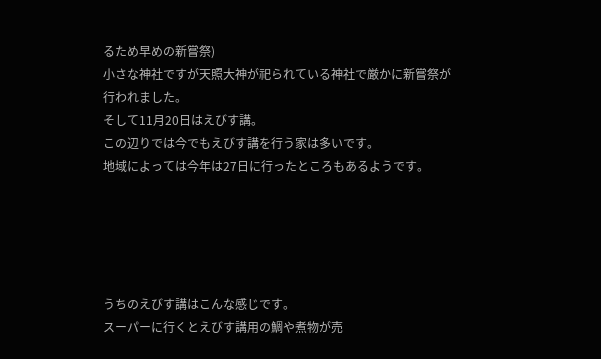るため早めの新嘗祭)
小さな神社ですが天照大神が祀られている神社で厳かに新嘗祭が行われました。
そして11月20日はえびす講。
この辺りでは今でもえびす講を行う家は多いです。
地域によっては今年は27日に行ったところもあるようです。





うちのえびす講はこんな感じです。
スーパーに行くとえびす講用の鯛や煮物が売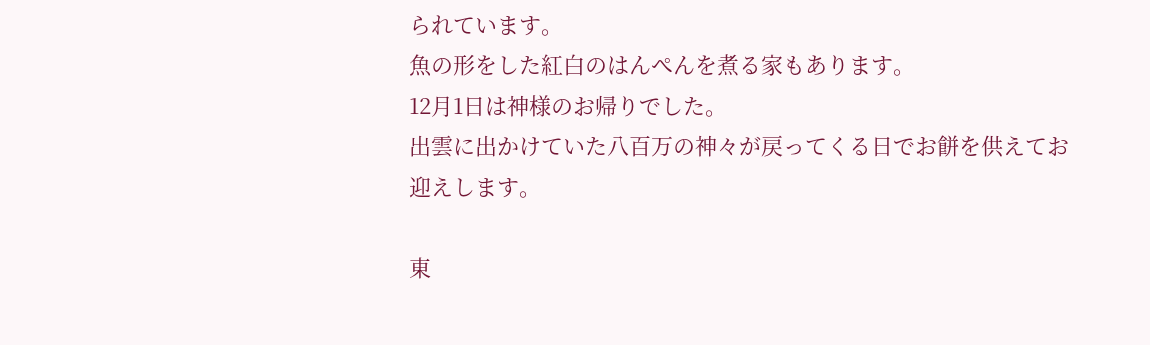られています。
魚の形をした紅白のはんぺんを煮る家もあります。
12月1日は神様のお帰りでした。
出雲に出かけていた八百万の神々が戻ってくる日でお餅を供えてお迎えします。

東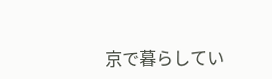京で暮らしてい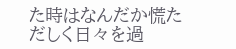た時はなんだか慌ただしく日々を過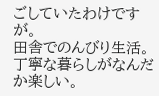ごしていたわけですが。
田舎でのんびり生活。
丁寧な暮らしがなんだか楽しい。